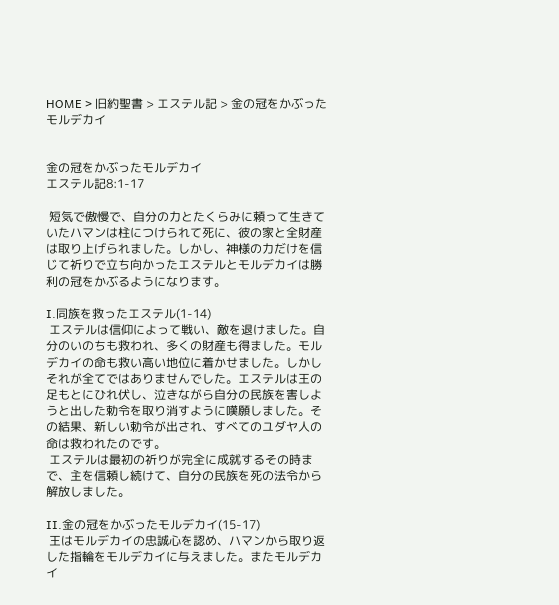HOME > 旧約聖書 > エステル記 > 金の冠をかぶったモルデカイ


金の冠をかぶったモルデカイ
エステル記8:1-17

 短気で傲慢で、自分の力とたくらみに頼って生きていたハマンは柱につけられて死に、彼の家と全財産は取り上げられました。しかし、神様の力だけを信じて祈りで立ち向かったエステルとモルデカイは勝利の冠をかぶるようになります。

I.同族を救ったエステル(1-14)
 エステルは信仰によって戦い、敵を退けました。自分のいのちも救われ、多くの財産も得ました。モルデカイの命も救い高い地位に着かせました。しかしそれが全てではありませんでした。エステルは王の足もとにひれ伏し、泣きながら自分の民族を害しようと出した勅令を取り消すように嘆願しました。その結果、新しい勅令が出され、すべてのユダヤ人の命は救われたのです。
 エステルは最初の祈りが完全に成就するその時まで、主を信頼し続けて、自分の民族を死の法令から解放しました。

II.金の冠をかぶったモルデカイ(15-17)
 王はモルデカイの忠誠心を認め、ハマンから取り返した指輪をモルデカイに与えました。またモルデカイ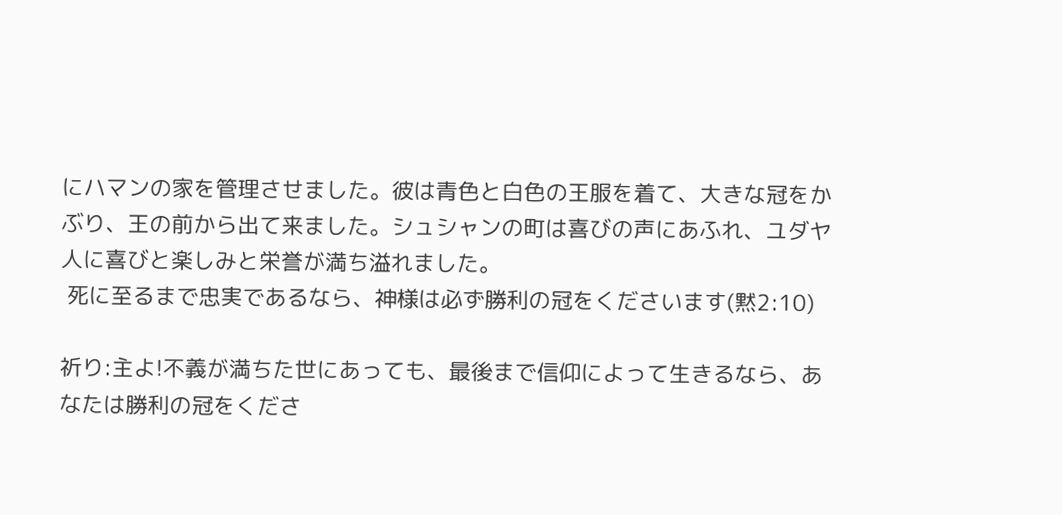にハマンの家を管理させました。彼は青色と白色の王服を着て、大きな冠をかぶり、王の前から出て来ました。シュシャンの町は喜びの声にあふれ、ユダヤ人に喜びと楽しみと栄誉が満ち溢れました。
 死に至るまで忠実であるなら、神様は必ず勝利の冠をくださいます(黙2:10)

祈り:主よ!不義が満ちた世にあっても、最後まで信仰によって生きるなら、あなたは勝利の冠をくださ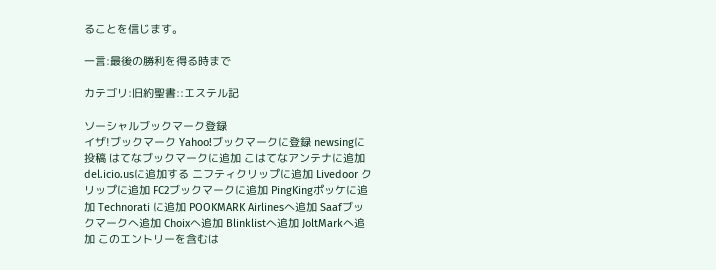ることを信じます。

一言:最後の勝利を得る時まで

カテゴリ:旧約聖書::エステル記

ソーシャルブックマーク登録
イザ!ブックマーク Yahoo!ブックマークに登録 newsingに投稿 はてなブックマークに追加 こはてなアンテナに追加 del.icio.usに追加する ニフティクリップに追加 Livedoor クリップに追加 FC2ブックマークに追加 PingKingポッケに追加 Technorati に追加 POOKMARK Airlinesへ追加 Saafブックマークへ追加 Choixへ追加 Blinklistへ追加 JoltMarkへ追加 このエントリーを含むは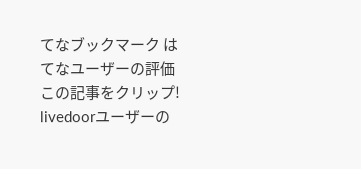てなブックマーク はてなユーザーの評価 この記事をクリップ! livedoorユーザーの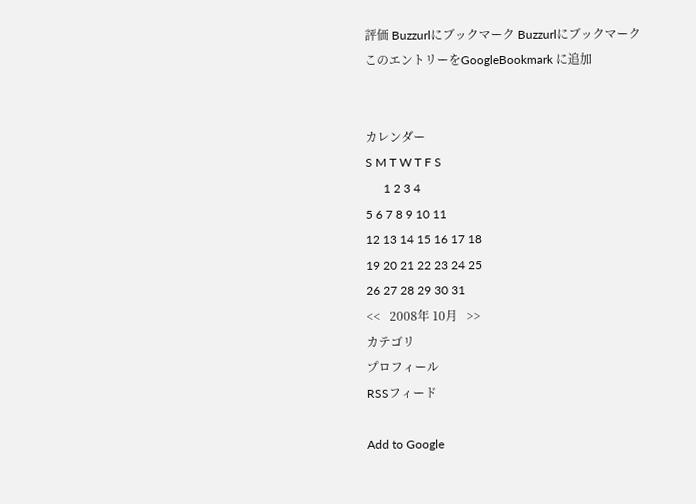評価 Buzzurlにブックマーク Buzzurlにブックマーク このエントリーをGoogleBookmark に追加


カレンダー
S M T W T F S
      1 2 3 4
5 6 7 8 9 10 11
12 13 14 15 16 17 18
19 20 21 22 23 24 25
26 27 28 29 30 31
<<   2008年 10月   >>
カテゴリ
プロフィール
RSSフィード

Add to Google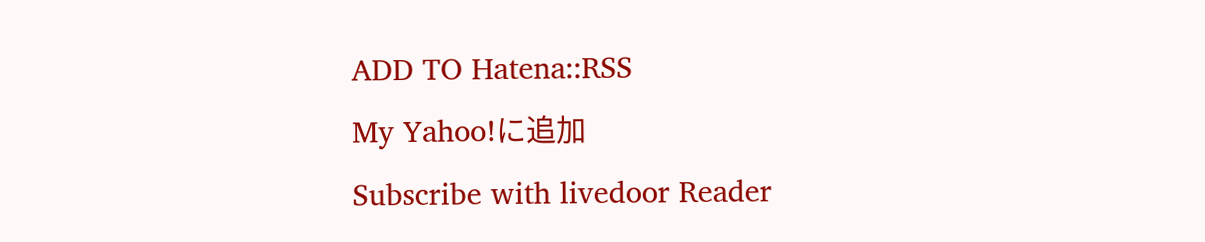ADD TO Hatena::RSS
My Yahoo!に追加
Subscribe with livedoor Reader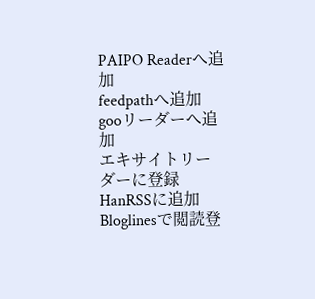PAIPO Readerへ追加
feedpathへ追加
gooリーダーへ追加
エキサイトリーダーに登録
HanRSSに追加
Bloglinesで閲読登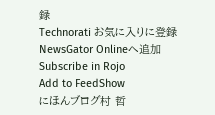録
Technorati お気に入りに登録
NewsGator Onlineへ追加
Subscribe in Rojo
Add to FeedShow
にほんブログ村 哲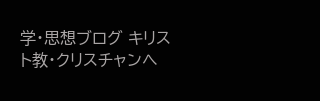学・思想ブログ キリスト教・クリスチャンへ